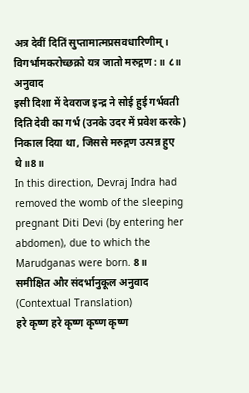अत्र देवीं दितिं सुप्तामात्मप्रसवधारिणीम्।
विगर्भामकरोच्छक्रो यत्र जातो मरुद्गण:॥ ८॥
अनुवाद
इसी दिशा में देवराज इन्द्र ने सोई हुई गर्भवती दिति देवी का गर्भ (उनके उदर में प्रवेश करके) निकाल दिया था, जिससे मरुद्गण उत्पन्न हुए थे॥8॥
In this direction, Devraj Indra had removed the womb of the sleeping pregnant Diti Devi (by entering her abdomen), due to which the Marudganas were born. 8॥
समीक्षित और संदर्भानुकूल अनुवाद (Contextual Translation)
हरे कृष्ण हरे कृष्ण कृष्ण कृष्ण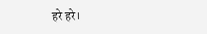हरे हरे।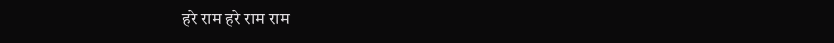हरे राम हरे राम राम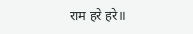राम हरे हरे॥